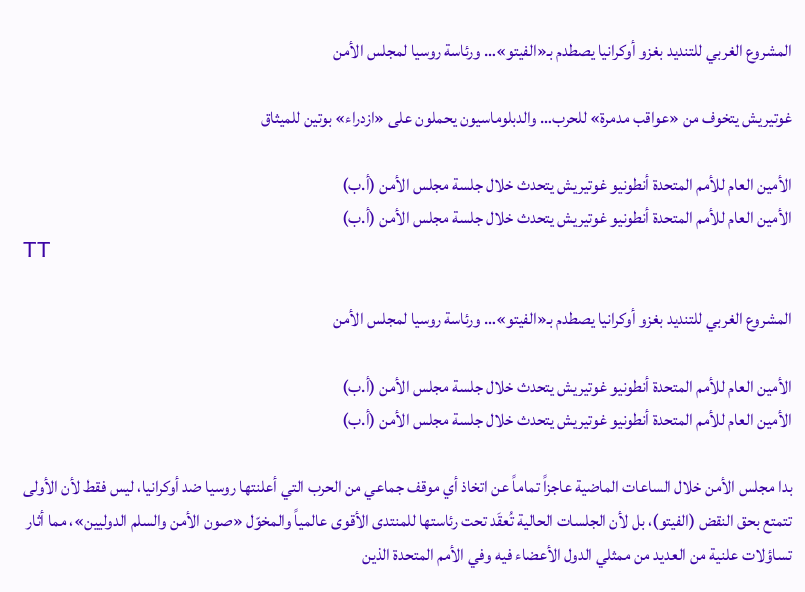المشروع الغربي للتنديد بغزو أوكرانيا يصطدم بـ«الفيتو»… ورئاسة روسيا لمجلس الأمن

غوتيريش يتخوف من «عواقب مدمرة» للحرب… والدبلوماسيون يحملون على «ازدراء» بوتين للميثاق

الأمين العام للأمم المتحدة أنطونيو غوتيريش يتحدث خلال جلسة مجلس الأمن (أ.ب)
الأمين العام للأمم المتحدة أنطونيو غوتيريش يتحدث خلال جلسة مجلس الأمن (أ.ب)
TT

المشروع الغربي للتنديد بغزو أوكرانيا يصطدم بـ«الفيتو»… ورئاسة روسيا لمجلس الأمن

الأمين العام للأمم المتحدة أنطونيو غوتيريش يتحدث خلال جلسة مجلس الأمن (أ.ب)
الأمين العام للأمم المتحدة أنطونيو غوتيريش يتحدث خلال جلسة مجلس الأمن (أ.ب)

بدا مجلس الأمن خلال الساعات الماضية عاجزاً تماماً عن اتخاذ أي موقف جماعي من الحرب التي أعلنتها روسيا ضد أوكرانيا، ليس فقط لأن الأولى تتمتع بحق النقض (الفيتو)، بل لأن الجلسات الحالية تُعقَد تحت رئاستها للمنتدى الأقوى عالمياً والمخوّل «صون الأمن والسلم الدوليين»، مما أثار تساؤلات علنية من العديد من ممثلي الدول الأعضاء فيه وفي الأمم المتحدة الذين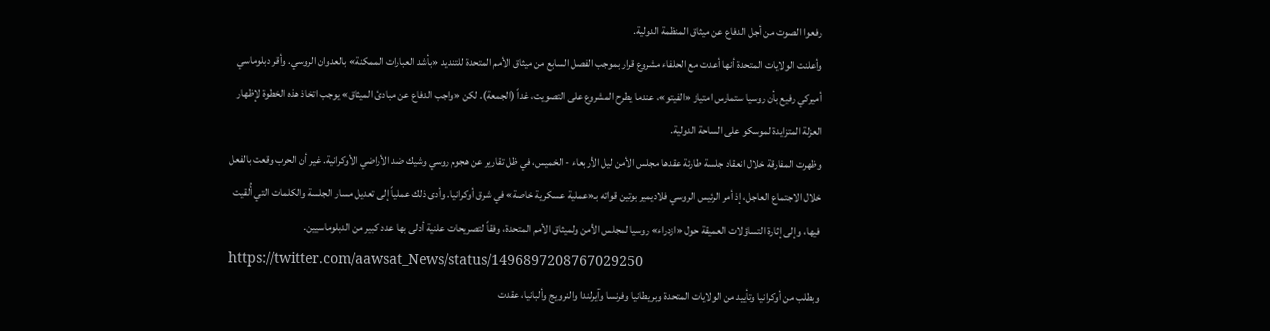رفعوا الصوت من أجل الدفاع عن ميثاق المنظمة الدولية.
وأعلنت الولايات المتحدة أنها أعدت مع الحلفاء مشروع قرار بموجب الفصل السابع من ميثاق الأمم المتحدة للتنديد «بأشد العبارات الممكنة» بالعدوان الروسي. وأقر دبلوماسي أميركي رفيع بأن روسيا ستمارس امتياز «الفيتو»، عندما يطرح المشروع على التصويت، غداً (الجمعة). لكن «واجب الدفاع عن مبادئ الميثاق» يوجب اتخاذ هذه الخطوة لإظهار العزلة المتزايدة لموسكو على الساحة الدولية.
وظهرت المفارقة خلال انعقاد جلسة طارئة عقدها مجلس الأمن ليل الأربعاء - الخميس، في ظل تقارير عن هجوم روسي وشيك ضد الأراضي الأوكرانية. غير أن الحرب وقعت بالفعل خلال الاجتماع العاجل، إذ أمر الرئيس الروسي فلاديمير بوتين قواته بـ«عملية عسكرية خاصة» في شرق أوكرانيا. وأدى ذلك عملياً إلى تعديل مسار الجلسة والكلمات التي أُلقيت فيها، وإلى إثارة التساؤلات العميقة حول «ازدراء» روسيا لمجلس الأمن ولميثاق الأمم المتحدة، وفقاً لتصريحات علنية أدلى بها عدد كبير من الدبلوماسيين.
https://twitter.com/aawsat_News/status/1496897208767029250
وبطلب من أوكرانيا وتأييد من الولايات المتحدة وبريطانيا وفرنسا وآيرلندا والنرويج وألبانيا، عقدت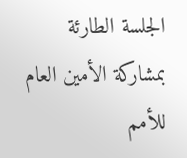الجلسة الطارئة بمشاركة الأمين العام للأمم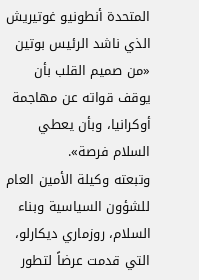المتحدة أنطونيو غوتيريش الذي ناشد الرئيس بوتين «من صميم القلب بأن يوقف قواته عن مهاجمة أوكرانيا، وبأن يعطي السلام فرصة».
وتبعته وكيلة الأمين العام للشؤون السياسية وبناء السلام، روزماري ديكارلو، التي قدمت عرضاً لتطور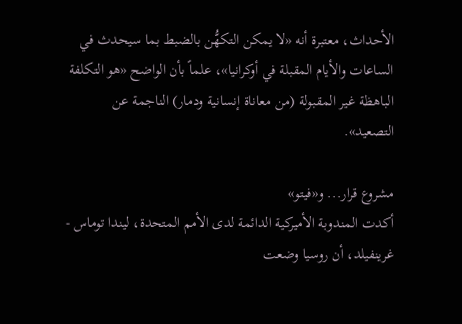الأحداث، معتبرة أنه «لا يمكن التكهُّن بالضبط بما سيحدث في الساعات والأيام المقبلة في أوكرانيا»، علماً بأن الواضح «هو التكلفة الباهظة غير المقبولة (من معاناة إنسانية ودمار) الناجمة عن التصعيد».

مشروع قرار... و«فيتو»
أكدت المندوبة الأميركية الدائمة لدى الأمم المتحدة، ليندا توماس - غرينفيلد، أن روسيا وضعت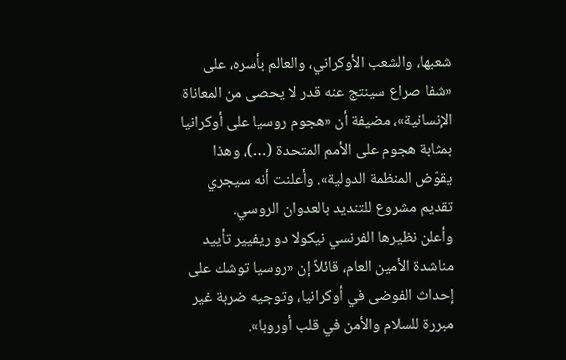شعبها، والشعب الأوكراني، والعالم بأسره، على «شفا صراع سينتج عنه قدر لا يحصى من المعاناة الإنسانية»، مضيفة أن «هجوم روسيا على أوكرانيا بمثابة هجوم على الأمم المتحدة (…)، وهذا يقوّض المنظمة الدولية». وأعلنت أنه سيجري تقديم مشروع للتنديد بالعدوان الروسي.
وأعلن نظيرها الفرنسي نيكولا دو ريفيير تأييد مناشدة الأمين العام، قائلاً إن «روسيا توشك على إحداث الفوضى في أوكرانيا، وتوجيه ضربة غير مبررة للسلام والأمن في قلب أوروبا».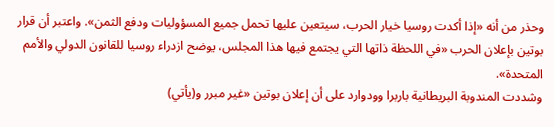وحذر من أنه «إذا أكدت روسيا خيار الحرب، سيتعين عليها تحمل جميع المسؤوليات ودفع الثمن». واعتبر أن قرار بوتين بإعلان الحرب «في اللحظة ذاتها التي يجتمع فيها هذا المجلس، يوضح ازدراء روسيا للقانون الدولي والأمم المتحدة».
وشددت المندوبة البريطانية باربرا وودوارد على أن إعلان بوتين «غير مبرر و(يأتي)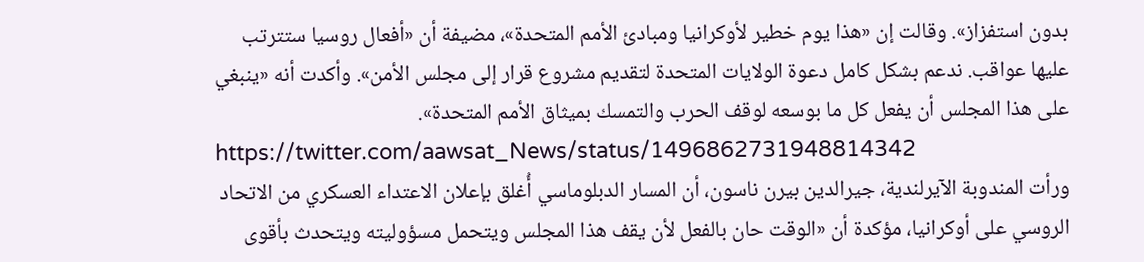بدون استفزاز». وقالت إن «هذا يوم خطير لأوكرانيا ومبادئ الأمم المتحدة»، مضيفة أن «أفعال روسيا ستترتب عليها عواقب. ندعم بشكل كامل دعوة الولايات المتحدة لتقديم مشروع قرار إلى مجلس الأمن». وأكدت أنه «ينبغي على هذا المجلس أن يفعل كل ما بوسعه لوقف الحرب والتمسك بميثاق الأمم المتحدة».
https://twitter.com/aawsat_News/status/1496862731948814342
ورأت المندوبة الآيرلندية، جيرالدين بيرن ناسون، أن المسار الدبلوماسي أُغلق بإعلان الاعتداء العسكري من الاتحاد الروسي على أوكرانيا، مؤكدة أن «الوقت حان بالفعل لأن يقف هذا المجلس ويتحمل مسؤوليته ويتحدث بأقوى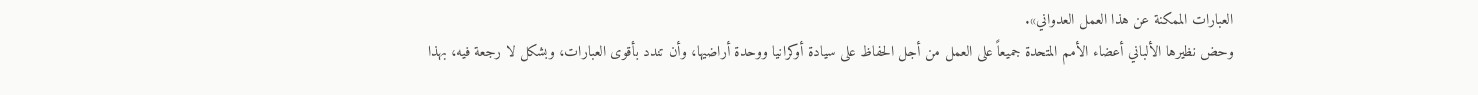العبارات الممكنة عن هذا العمل العدواني».
وحض نظيرها الألباني أعضاء الأمم المتحدة جميعاً على العمل من أجل الحفاظ على سيادة أوكرانيا ووحدة أراضيها، وأن تندد بأقوى العبارات، وبشكل لا رجعة فيه، بهذا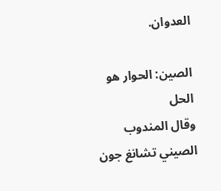العدوان.

الصين: الحوار هو الحل
وقال المندوب الصيني تشانغ جون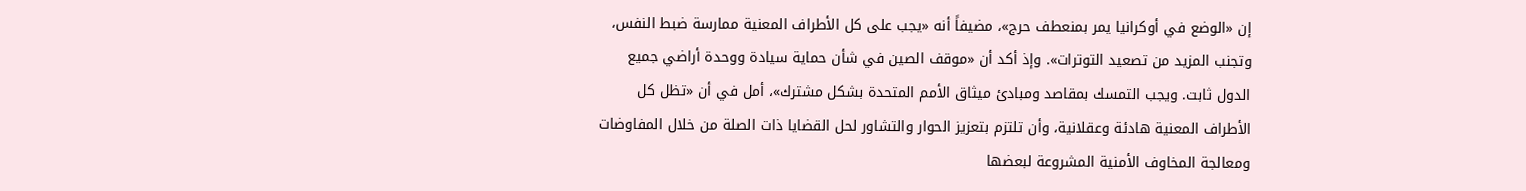إن «الوضع في أوكرانيا يمر بمنعطف حرج»، مضيفاً أنه «يجب على كل الأطراف المعنية ممارسة ضبط النفس، وتجنب المزيد من تصعيد التوترات». وإذ أكد أن «موقف الصين في شأن حماية سيادة ووحدة أراضي جميع الدول ثابت. ويجب التمسك بمقاصد ومبادئ ميثاق الأمم المتحدة بشكل مشترك»، أمل في أن «تظل كل الأطراف المعنية هادئة وعقلانية، وأن تلتزم بتعزيز الحوار والتشاور لحل القضايا ذات الصلة من خلال المفاوضات ومعالجة المخاوف الأمنية المشروعة لبعضها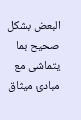البعض بشكل صحيح بما يتماشى مع مبادئ ميثاق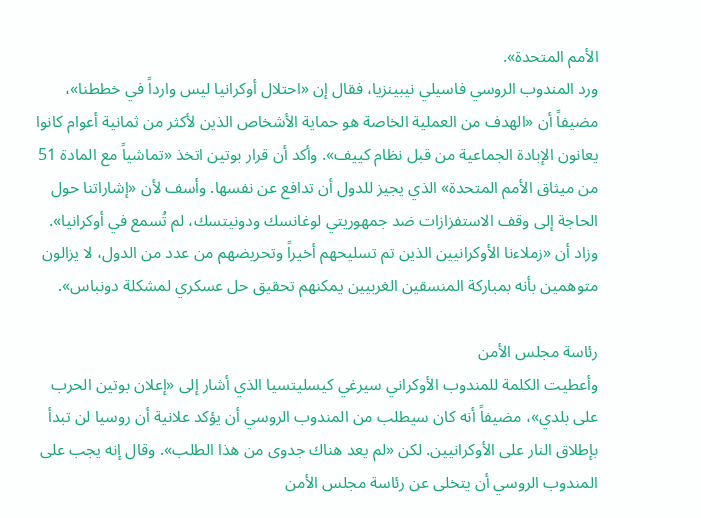الأمم المتحدة».
ورد المندوب الروسي فاسيلي نيبينزيا، فقال إن «احتلال أوكرانيا ليس وارداً في خططنا»، مضيفاً أن «الهدف من العملية الخاصة هو حماية الأشخاص الذين لأكثر من ثمانية أعوام كانوا يعانون الإبادة الجماعية من قبل نظام كييف». وأكد أن قرار بوتين اتخذ «تماشياً مع المادة 51 من ميثاق الأمم المتحدة» الذي يجيز للدول أن تدافع عن نفسها. وأسف لأن «إشاراتنا حول الحاجة إلى وقف الاستفزازات ضد جمهوريتي لوغانسك ودونيتسك، لم تُسمع في أوكرانيا». وزاد أن «زملاءنا الأوكرانيين الذين تم تسليحهم أخيراً وتحريضهم من عدد من الدول، لا يزالون متوهمين بأنه بمباركة المنسقين الغربيين يمكنهم تحقيق حل عسكري لمشكلة دونباس».

رئاسة مجلس الأمن
وأعطيت الكلمة للمندوب الأوكراني سيرغي كيسليتسيا الذي أشار إلى «إعلان بوتين الحرب على بلدي»، مضيفاً أنه كان سيطلب من المندوب الروسي أن يؤكد علانية أن روسيا لن تبدأ بإطلاق النار على الأوكرانيين. لكن «لم يعد هناك جدوى من هذا الطلب». وقال إنه يجب على المندوب الروسي أن يتخلى عن رئاسة مجلس الأمن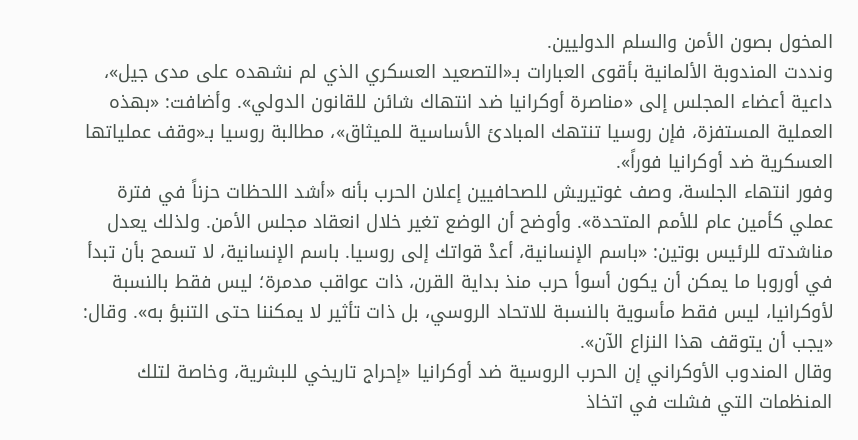المخول بصون الأمن والسلم الدوليين.
ونددت المندوبة الألمانية بأقوى العبارات بـ«التصعيد العسكري الذي لم نشهده على مدى جيل»، داعية أعضاء المجلس إلى «مناصرة أوكرانيا ضد انتهاك شائن للقانون الدولي». وأضافت: «بهذه العملية المستفزة، فإن روسيا تنتهك المبادئ الأساسية للميثاق»، مطالبة روسيا بـ«وقف عملياتها العسكرية ضد أوكرانيا فوراً».
وفور انتهاء الجلسة، وصف غوتيريش للصحافيين إعلان الحرب بأنه «أشد اللحظات حزناً في فترة عملي كأمين عام للأمم المتحدة». وأوضح أن الوضع تغير خلال انعقاد مجلس الأمن. ولذلك يعدل مناشدته للرئيس بوتين: «باسم الإنسانية، أعدْ قواتك إلى روسيا. باسم الإنسانية، لا تسمح بأن تبدأ في أوروبا ما يمكن أن يكون أسوأ حرب منذ بداية القرن، ذات عواقب مدمرة؛ ليس فقط بالنسبة لأوكرانيا، ليس فقط مأسوية بالنسبة للاتحاد الروسي، بل ذات تأثير لا يمكننا حتى التنبؤ به». وقال: «يجب أن يتوقف هذا النزاع الآن».
وقال المندوب الأوكراني إن الحرب الروسية ضد أوكرانيا «إحراج تاريخي للبشرية، وخاصة لتلك المنظمات التي فشلت في اتخاذ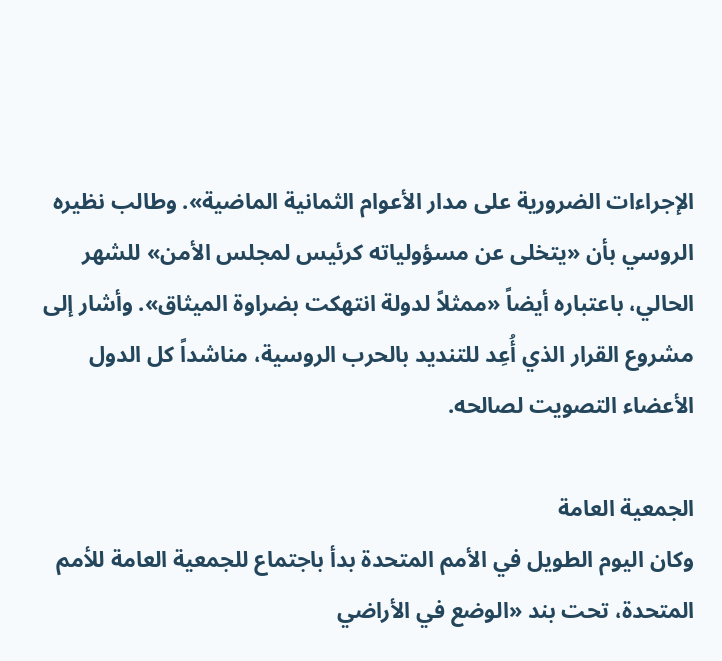الإجراءات الضرورية على مدار الأعوام الثمانية الماضية». وطالب نظيره الروسي بأن «يتخلى عن مسؤولياته كرئيس لمجلس الأمن» للشهر الحالي، باعتباره أيضاً «ممثلاً لدولة انتهكت بضراوة الميثاق». وأشار إلى مشروع القرار الذي أُعِد للتنديد بالحرب الروسية، مناشداً كل الدول الأعضاء التصويت لصالحه.

الجمعية العامة
وكان اليوم الطويل في الأمم المتحدة بدأ باجتماع للجمعية العامة للأمم المتحدة، تحت بند «الوضع في الأراضي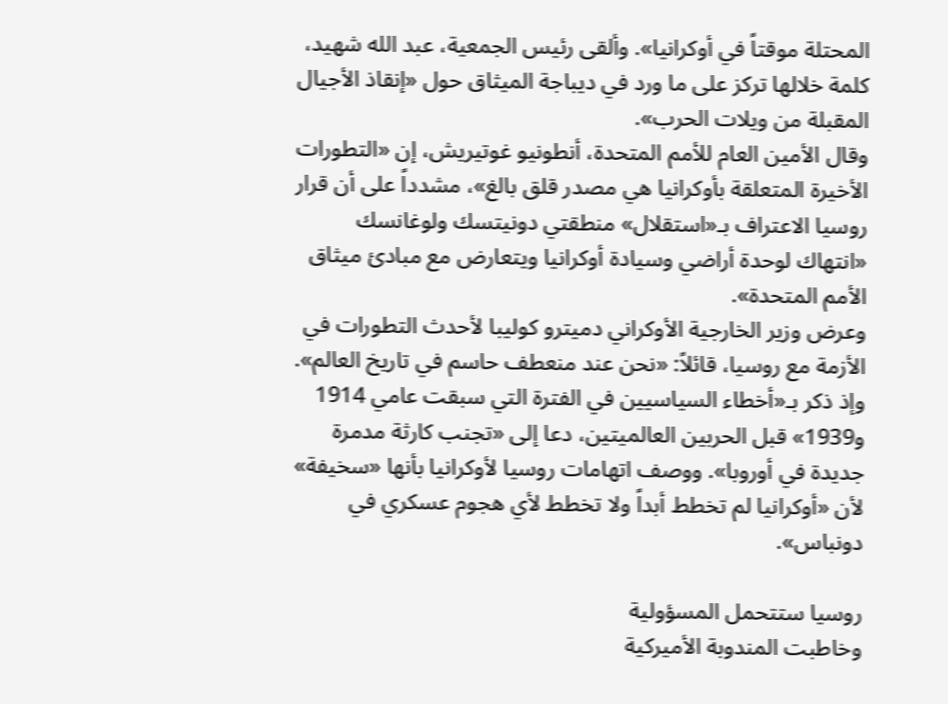المحتلة موقتاً في أوكرانيا». وألقى رئيس الجمعية، عبد الله شهيد، كلمة خلالها تركز على ما ورد في ديباجة الميثاق حول «إنقاذ الأجيال المقبلة من ويلات الحرب».
وقال الأمين العام للأمم المتحدة، أنطونيو غوتيريش، إن «التطورات الأخيرة المتعلقة بأوكرانيا هي مصدر قلق بالغ»، مشدداً على أن قرار روسيا الاعتراف بـ«استقلال» منطقتي دونيتسك ولوغانسك «انتهاك لوحدة أراضي وسيادة أوكرانيا ويتعارض مع مبادئ ميثاق الأمم المتحدة».
وعرض وزير الخارجية الأوكراني دميترو كوليبا لأحدث التطورات في الأزمة مع روسيا، قائلاً: «نحن عند منعطف حاسم في تاريخ العالم». وإذ ذكر بـ«أخطاء السياسيين في الفترة التي سبقت عامي 1914 و1939» قبل الحربين العالميتين، دعا إلى «تجنب كارثة مدمرة جديدة في أوروبا». ووصف اتهامات روسيا لأوكرانيا بأنها «سخيفة» لأن «أوكرانيا لم تخطط أبداً ولا تخطط لأي هجوم عسكري في دونباس».

روسيا ستتحمل المسؤولية
وخاطبت المندوبة الأميركية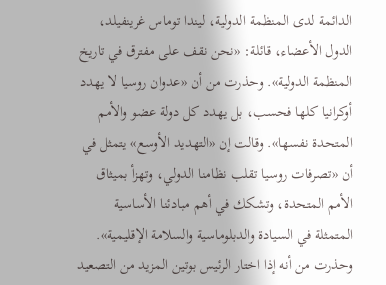الدائمة لدى المنظمة الدولية، ليندا توماس غرينفيلد، الدول الأعضاء، قائلة: «نحن نقف على مفترق في تاريخ المنظمة الدولية». وحذرت من أن «عدوان روسيا لا يهدد أوكرانيا كلها فحسب، بل يهدد كل دولة عضو والأمم المتحدة نفسها». وقالت إن «التهديد الأوسع» يتمثل في أن «تصرفات روسيا تقلب نظامنا الدولي، وتهزأ بميثاق الأمم المتحدة، وتشكك في أهم مبادئنا الأساسية المتمثلة في السيادة والدبلوماسية والسلامة الإقليمية». وحذرت من أنه إذا اختار الرئيس بوتين المزيد من التصعيد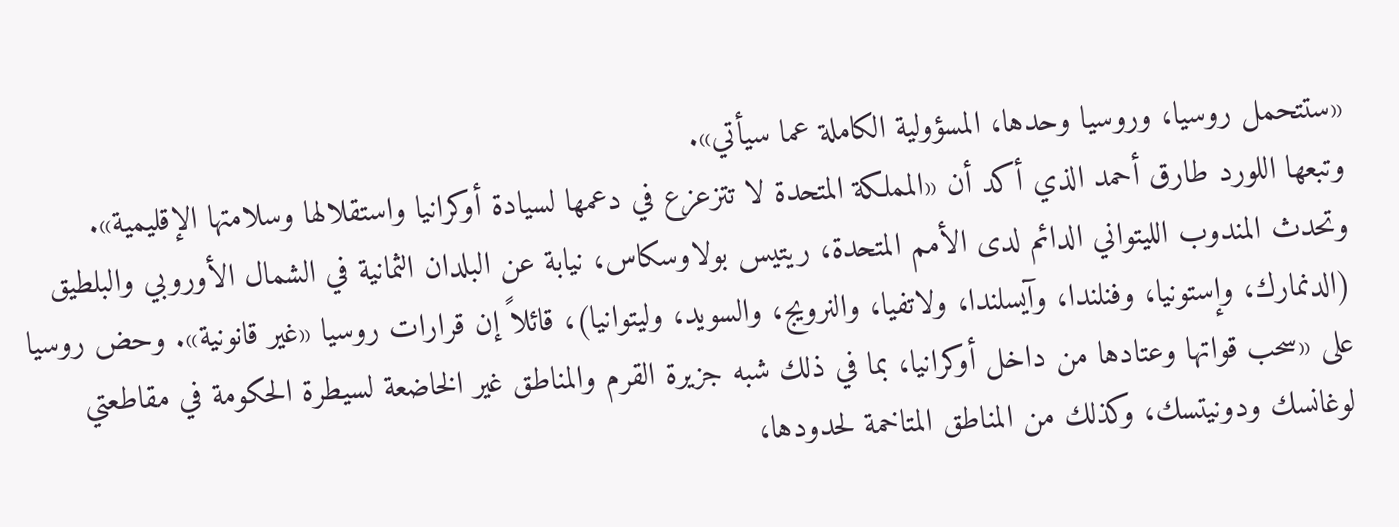«ستتحمل روسيا، وروسيا وحدها، المسؤولية الكاملة عما سيأتي».
وتبعها اللورد طارق أحمد الذي أكد أن «المملكة المتحدة لا تتزعزع في دعمها لسيادة أوكرانيا واستقلالها وسلامتها الإقليمية».
وتحدث المندوب الليتواني الدائم لدى الأمم المتحدة، ريتيس بولاوسكاس، نيابة عن البلدان الثمانية في الشمال الأوروبي والبلطيق (الدنمارك، وإستونيا، وفنلندا، وآيسلندا، ولاتفيا، والنرويج، والسويد، وليتوانيا)، قائلاً إن قرارات روسيا «غير قانونية». وحض روسيا على «سحب قواتها وعتادها من داخل أوكرانيا، بما في ذلك شبه جزيرة القرم والمناطق غير الخاضعة لسيطرة الحكومة في مقاطعتي لوغانسك ودونيتسك، وكذلك من المناطق المتاخمة لحدودها،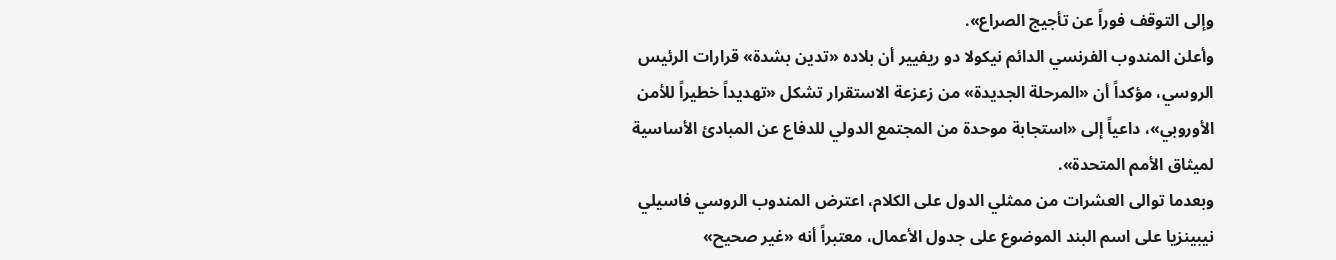وإلى التوقف فوراً عن تأجيج الصراع».
وأعلن المندوب الفرنسي الدائم نيكولا دو ريفيير أن بلاده «تدين بشدة» قرارات الرئيس الروسي، مؤكداً أن «المرحلة الجديدة» من زعزعة الاستقرار تشكل «تهديداً خطيراً للأمن الأوروبي»، داعياً إلى «استجابة موحدة من المجتمع الدولي للدفاع عن المبادئ الأساسية لميثاق الأمم المتحدة».
وبعدما توالى العشرات من ممثلي الدول على الكلام، اعترض المندوب الروسي فاسيلي نيبينزيا على اسم البند الموضوع على جدول الأعمال، معتبراً أنه «غير صحيح»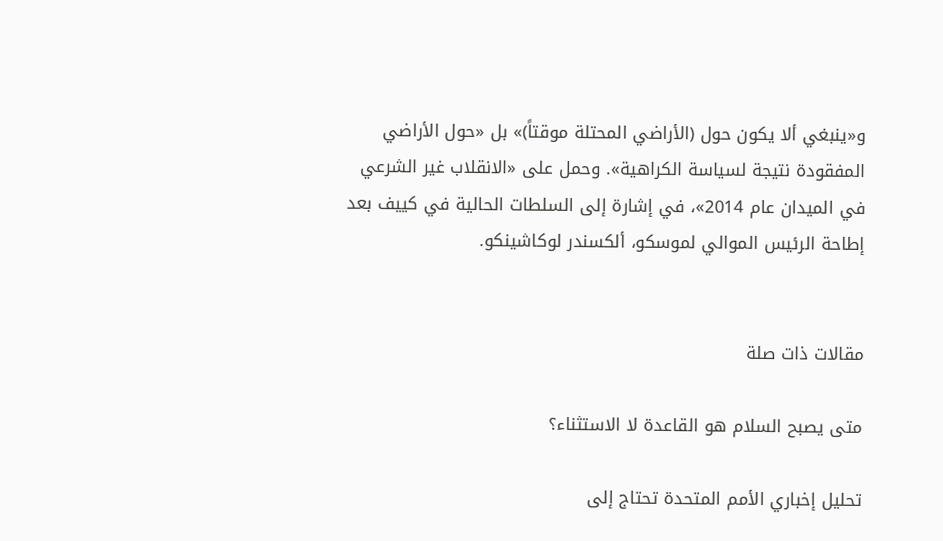و«ينبغي ألا يكون حول (الأراضي المحتلة موقتاً)» بل «حول الأراضي المفقودة نتيجة لسياسة الكراهية». وحمل على «الانقلاب غير الشرعي في الميدان عام 2014»، في إشارة إلى السلطات الحالية في كييف بعد إطاحة الرئيس الموالي لموسكو، ألكسندر لوكاشينكو.


مقالات ذات صلة

متى يصبح السلام هو القاعدة لا الاستثناء؟

تحليل إخباري الأمم المتحدة تحتاج إلى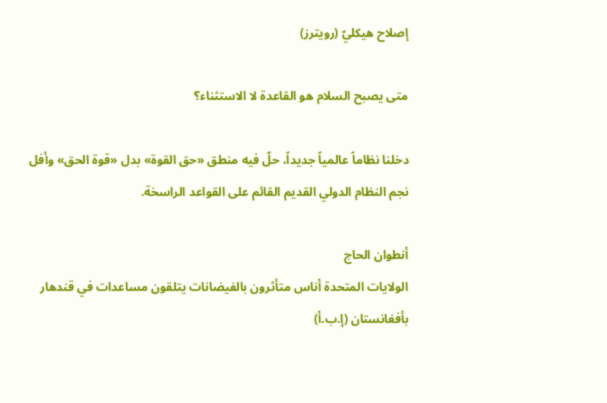إصلاح هيكليّ (رويترز)

متى يصبح السلام هو القاعدة لا الاستثناء؟

دخلنا نظاماً عالمياً جديداً، حلّ فيه منطق «حق القوة» بدل «قوة الحق» وأفل نجم النظام الدولي القديم القائم على القواعد الراسخة.

أنطوان الحاج
الولايات المتحدة أناس متأثرون بالفيضانات يتلقون مساعدات في قندهار بأفغانستان (إ.ب.أ)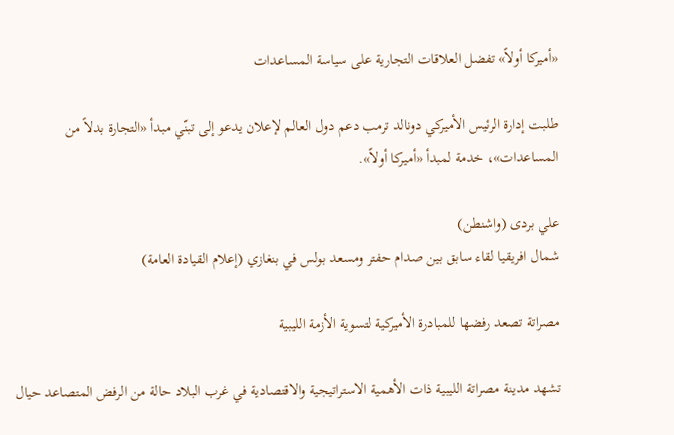«أميركا أولاً» تفضل العلاقات التجارية على سياسة المساعدات

طلبت إدارة الرئيس الأميركي دونالد ترمب دعم دول العالم لإعلان يدعو إلى تبنّي مبدأ «التجارة بدلاً من المساعدات»، خدمة لمبدأ «أميركا أولاً».

علي بردى (واشنطن)
شمال افريقيا لقاء سابق بين صدام حفتر ومسعد بولس في بنغازي (إعلام القيادة العامة)

مصراتة تصعد رفضها للمبادرة الأميركية لتسوية الأزمة الليبية

تشهد مدينة مصراتة الليبية ذات الأهمية الاستراتيجية والاقتصادية في غرب البلاد حالة من الرفض المتصاعد حيال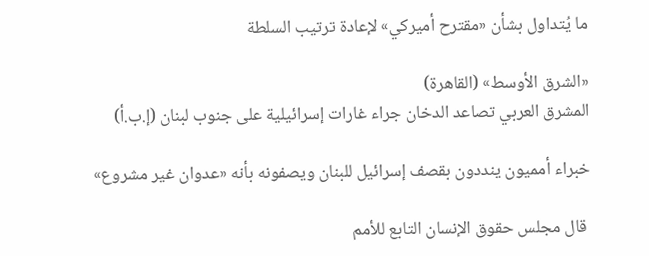ما يُتداول بشأن «مقترح أميركي» لإعادة ترتيب السلطة

«الشرق الأوسط» (القاهرة)
المشرق العربي تصاعد الدخان جراء غارات إسرائيلية على جنوب لبنان (إ.ب.أ)

خبراء أمميون ينددون بقصف إسرائيل للبنان ويصفونه بأنه «عدوان غير مشروع»

 قال مجلس حقوق الإنسان التابع للأمم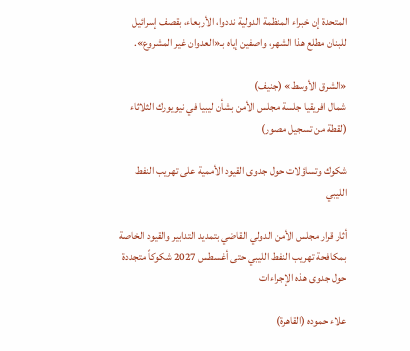المتحدة إن خبراء المنظمة الدولية نددوا، الأربعاء، بقصف إسرائيل للبنان مطلع هذا الشهر، واصفين إياه بـ«العدوان غير المشروع».

«الشرق الأوسط» (جنيف)
شمال افريقيا جلسة مجلس الأمن بشأن ليبيا في نيويورك الثلاثاء (لقطة من تسجيل مصور)

شكوك وتساؤلات حول جدوى القيود الأممية على تهريب النفط الليبي

أثار قرار مجلس الأمن الدولي القاضي بتمديد التدابير والقيود الخاصة بمكافحة تهريب النفط الليبي حتى أغسطس 2027 شكوكاً متجددة حول جدوى هذه الإجراءات

علاء حموده (القاهرة)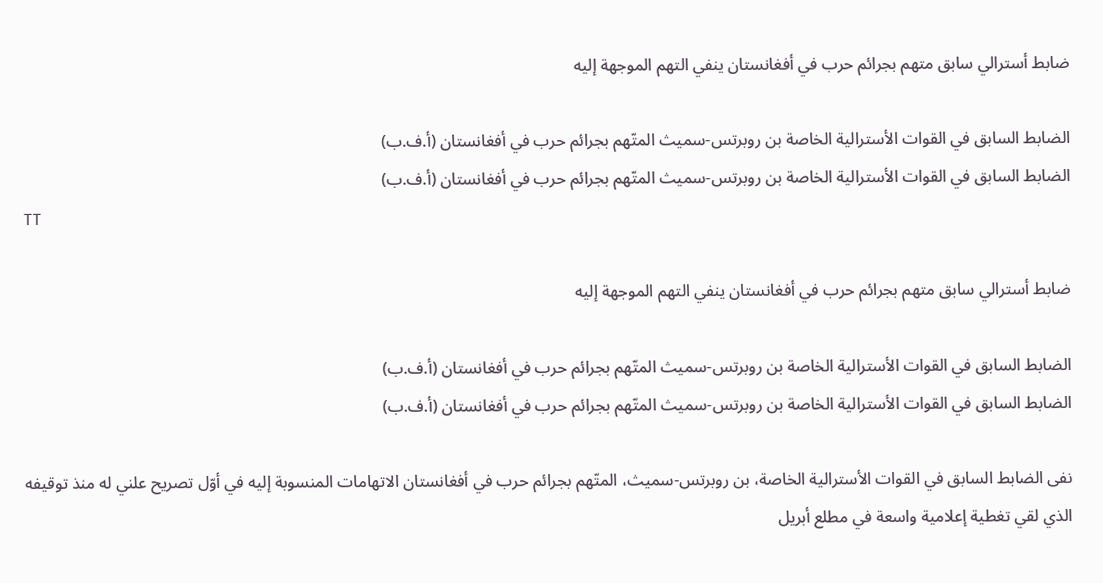ضابط أسترالي سابق متهم بجرائم حرب في أفغانستان ينفي التهم الموجهة إليه

الضابط السابق في القوات الأسترالية الخاصة بن روبرتس-سميث المتّهم بجرائم حرب في أفغانستان (أ.ف.ب)
الضابط السابق في القوات الأسترالية الخاصة بن روبرتس-سميث المتّهم بجرائم حرب في أفغانستان (أ.ف.ب)
TT

ضابط أسترالي سابق متهم بجرائم حرب في أفغانستان ينفي التهم الموجهة إليه

الضابط السابق في القوات الأسترالية الخاصة بن روبرتس-سميث المتّهم بجرائم حرب في أفغانستان (أ.ف.ب)
الضابط السابق في القوات الأسترالية الخاصة بن روبرتس-سميث المتّهم بجرائم حرب في أفغانستان (أ.ف.ب)

نفى الضابط السابق في القوات الأسترالية الخاصة، بن روبرتس-سميث، المتّهم بجرائم حرب في أفغانستان الاتهامات المنسوبة إليه في أوّل تصريح علني له منذ توقيفه الذي لقي تغطية إعلامية واسعة في مطلع أبريل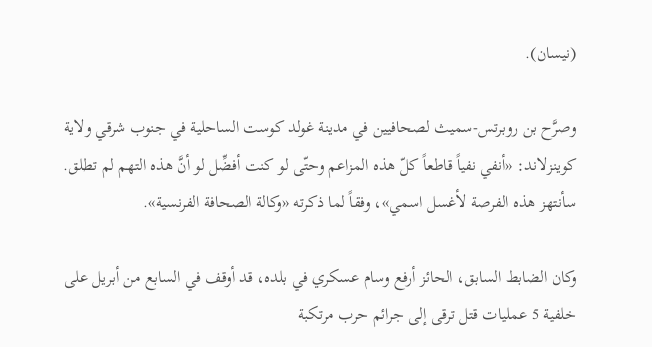(نيسان).

وصرَّح بن روبرتس-سميث لصحافيين في مدينة غولد كوست الساحلية في جنوب شرقي ولاية كوينزلاند: «أنفي نفياً قاطعاً كلّ هذه المزاعم وحتّى لو كنت أفضِّل لو أنَّ هذه التهم لم تطلق. سأنتهز هذه الفرصة لأغسل اسمي»، وفقاً لما ذكرته «وكالة الصحافة الفرنسية».

وكان الضابط السابق، الحائز أرفع وسام عسكري في بلده، قد أوقف في السابع من أبريل على خلفية 5 عمليات قتل ترقى إلى جرائم حرب مرتكبة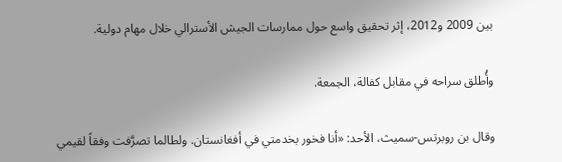بين 2009 و2012، إثر تحقيق واسع حول ممارسات الجيش الأسترالي خلال مهام دولية.

وأُطلق سراحه في مقابل كفالة، الجمعة.

وقال بن روبرتس-سميث، الأحد: «أنا فخور بخدمتي في أفغانستان. ولطالما تصرَّفت وفقاً لقيمي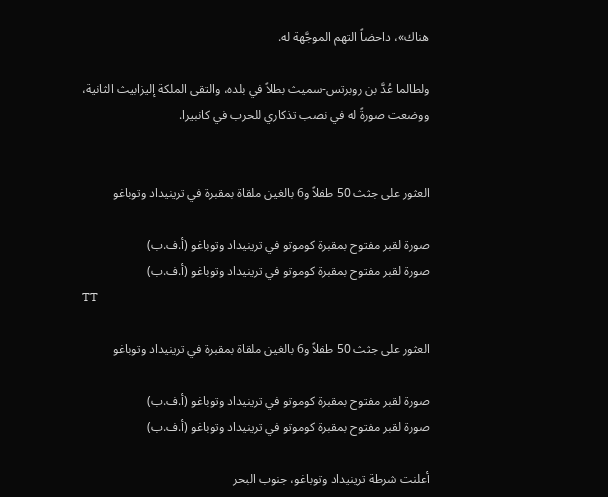هناك»، داحضاً التهم الموجَّهة له.

ولطالما عُدَّ بن روبرتس-سميث بطلاً في بلده، والتقى الملكة إليزابيث الثانية، ووضعت صورةً له في نصب تذكاري للحرب في كانبيرا.


العثور على جثث 50 طفلاً و6 بالغين ملقاة بمقبرة في ترينيداد وتوباغو

صورة لقبر مفتوح بمقبرة كوموتو في ترينيداد وتوباغو (أ.ف.ب)
صورة لقبر مفتوح بمقبرة كوموتو في ترينيداد وتوباغو (أ.ف.ب)
TT

العثور على جثث 50 طفلاً و6 بالغين ملقاة بمقبرة في ترينيداد وتوباغو

صورة لقبر مفتوح بمقبرة كوموتو في ترينيداد وتوباغو (أ.ف.ب)
صورة لقبر مفتوح بمقبرة كوموتو في ترينيداد وتوباغو (أ.ف.ب)

أعلنت شرطة ترينيداد وتوباغو، جنوب البحر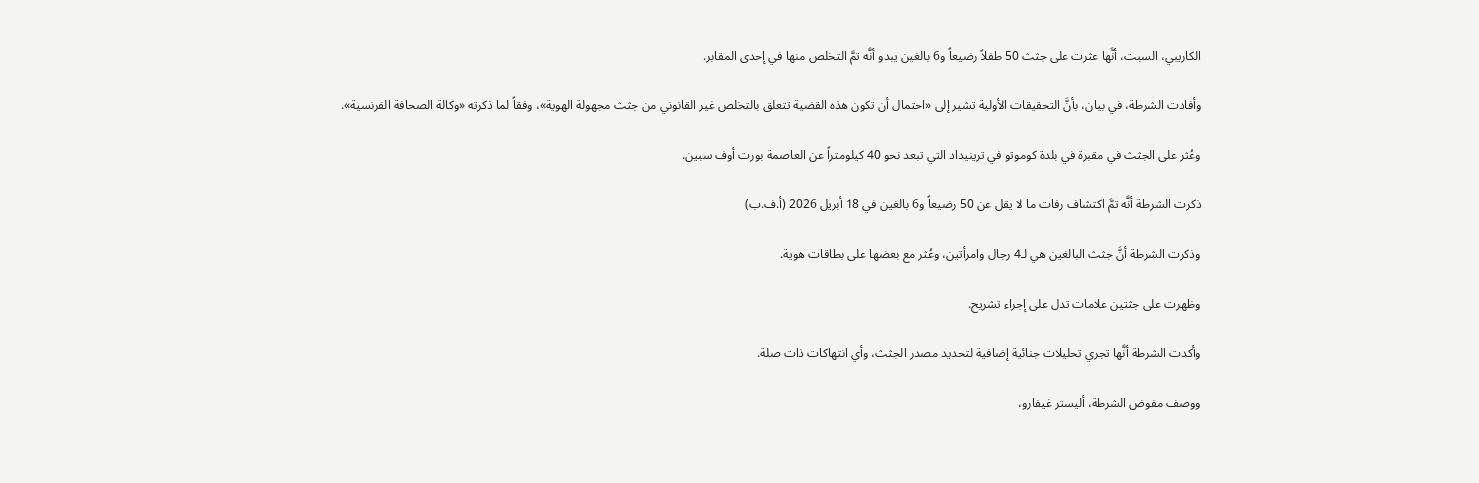الكاريبي، السبت، أنَّها عثرت على جثث 50 طفلاً رضيعاً و6 بالغين يبدو أنَّه تمَّ التخلص منها في إحدى المقابر.

وأفادت الشرطة، في بيان، بأنَّ التحقيقات الأولية تشير إلى «احتمال أن تكون هذه القضية تتعلق بالتخلص غير القانوني من جثث مجهولة الهوية»، وفقاً لما ذكرته «وكالة الصحافة الفرنسية».

وعُثر على الجثث في مقبرة في بلدة كوموتو في ترينيداد التي تبعد نحو 40 كيلومتراً عن العاصمة بورت أوف سبين.

ذكرت الشرطة أنَّه تمَّ اكتشاف رفات ما لا يقل عن 50 رضيعاً و6 بالغين في 18 أبريل 2026 (أ.ف.ب)

وذكرت الشرطة أنَّ جثث البالغين هي لـ4 رجال وامرأتين، وعُثر مع بعضها على بطاقات هوية.

وظهرت على جثتين علامات تدل على إجراء تشريح.

وأكدت الشرطة أنَّها تجري تحليلات جنائية إضافية لتحديد مصدر الجثث، وأي انتهاكات ذات صلة.

ووصف مفوض الشرطة، أليستر غيفارو،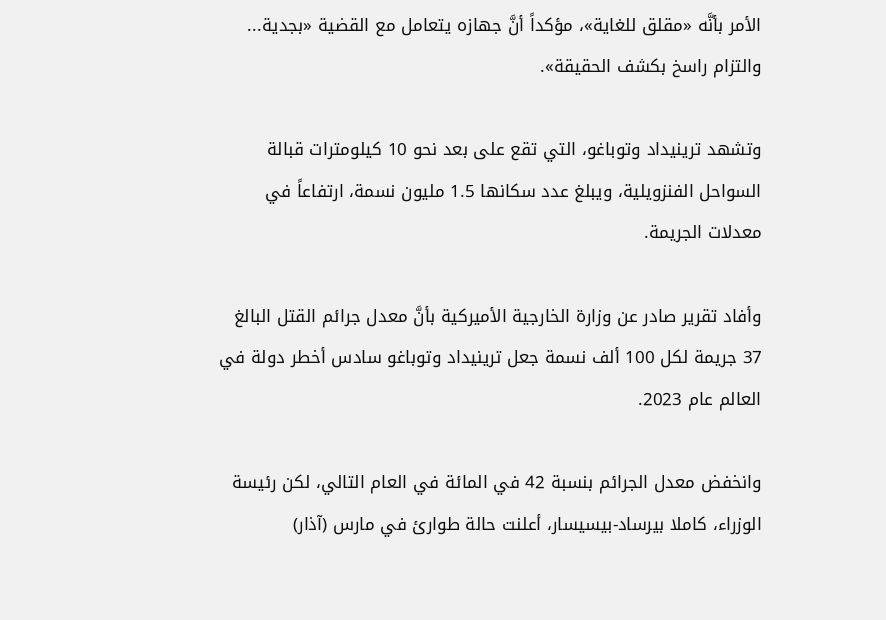الأمر بأنَّه «مقلق للغاية»، مؤكداً أنَّ جهازه يتعامل مع القضية «بجدية... والتزام راسخ بكشف الحقيقة».

وتشهد ترينيداد وتوباغو، التي تقع على بعد نحو 10 كيلومترات قبالة السواحل الفنزويلية، ويبلغ عدد سكانها 1.5 مليون نسمة، ارتفاعاً في معدلات الجريمة.

وأفاد تقرير صادر عن وزارة الخارجية الأميركية بأنَّ معدل جرائم القتل البالغ 37 جريمة لكل 100 ألف نسمة جعل ترينيداد وتوباغو سادس أخطر دولة في العالم عام 2023.

وانخفض معدل الجرائم بنسبة 42 في المائة في العام التالي، لكن رئيسة الوزراء، كاملا بيرساد-بيسيسار، أعلنت حالة طوارئ في مارس (آذار)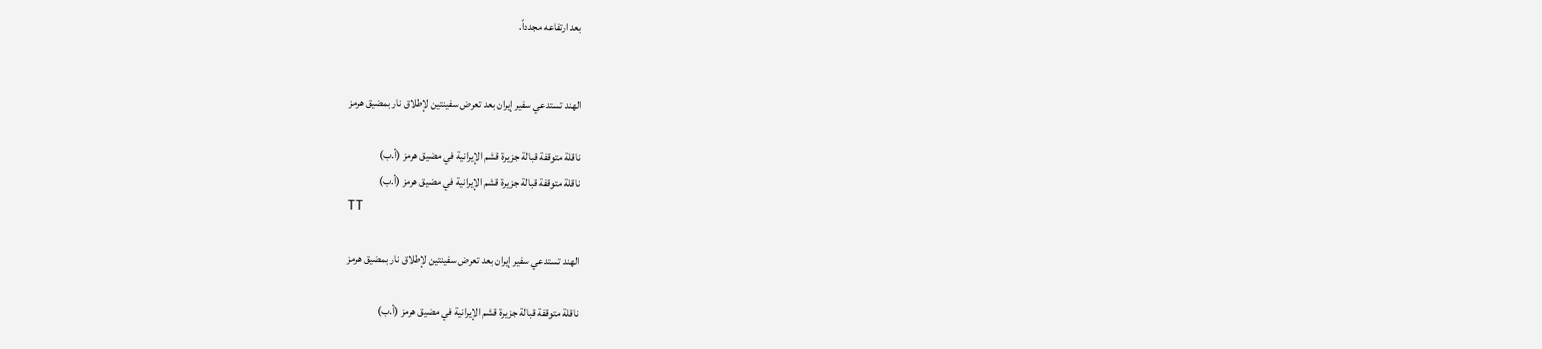بعد ارتفاعه مجدداً.


الهند تستدعي سفير إيران بعد تعرض سفينتين لإطلاق نار بمضيق هرمز

ناقلة متوقفة قبالة جزيرة قشم الإيرانية في مضيق هرمز (أ.ب)
ناقلة متوقفة قبالة جزيرة قشم الإيرانية في مضيق هرمز (أ.ب)
TT

الهند تستدعي سفير إيران بعد تعرض سفينتين لإطلاق نار بمضيق هرمز

ناقلة متوقفة قبالة جزيرة قشم الإيرانية في مضيق هرمز (أ.ب)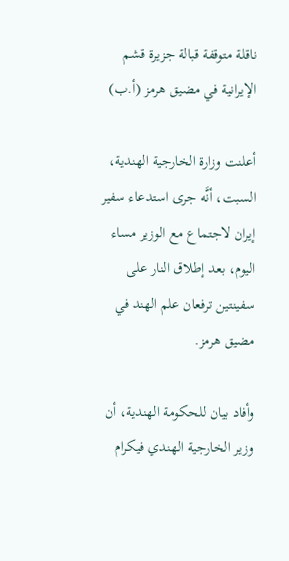ناقلة متوقفة قبالة جزيرة قشم الإيرانية في مضيق هرمز (أ.ب)

أعلنت وزارة الخارجية الهندية، السبت، أنَّه جرى استدعاء سفير إيران لاجتماع مع الوزير مساء اليوم، بعد إطلاق النار على سفينتين ترفعان علم الهند في مضيق هرمز.

وأفاد بيان للحكومة الهندية، أن وزير الخارجية الهندي فيكرام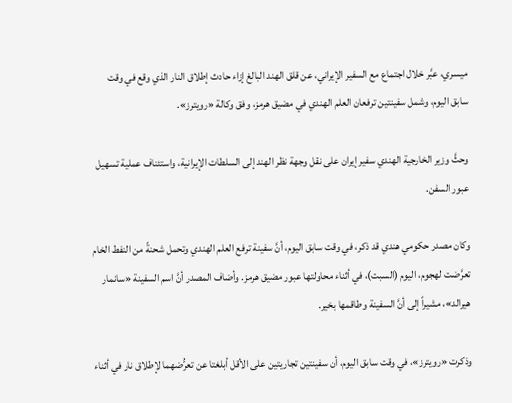ميسري، عبَّر خلال اجتماع مع السفير الإيراني، عن قلق الهند ‌البالغ إزاء ‌حادث إطلاق النار الذي وقع في وقت سابق اليوم، وشمل سفينتين ترفعان العلم الهندي في مضيق هرمز، وفق وكالة «رويترز».

وحثَّ وزير الخارجية الهندي سفير إيران على نقل وجهة نظر الهند إلى السلطات الإيرانية، واستئناف عملية تسهيل عبور السفن.

وكان مصدر حكومي هندي قد ذكر، في وقت سابق اليوم، أنَّ سفينة ترفع العلم الهندي وتحمل شحنةً من النفط الخام تعرَّضت لهجوم، اليوم (السبت)، في أثناء محاولتها عبور مضيق هرمز. وأضاف المصدر أنَّ اسم السفينة «سانمار هيرالد»، مشيراً إلى أنَّ السفينة وطاقمها بخير.

وذكرت «رويترز»، في وقت سابق اليوم، أن سفينتين تجاريتين على الأقل أبلغتا عن تعرُّضهما لإطلاق نار في أثناء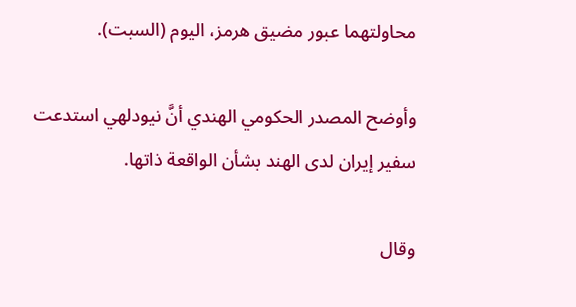محاولتهما عبور مضيق هرمز، اليوم (السبت).

وأوضح المصدر الحكومي الهندي أنَّ نيودلهي استدعت سفير إيران لدى الهند بشأن الواقعة ذاتها.

وقال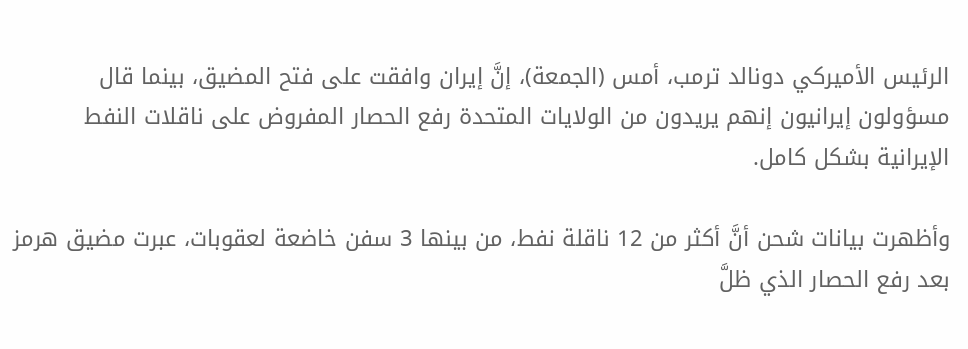الرئيس الأميركي دونالد ترمب، أمس (الجمعة)، إنَّ إيران وافقت على فتح المضيق، بينما قال مسؤولون إيرانيون إنهم يريدون من الولايات المتحدة رفع الحصار المفروض على ناقلات النفط الإيرانية بشكل كامل.

وأظهرت بيانات شحن أنَّ أكثر من 12 ناقلة نفط، من بينها 3 سفن خاضعة لعقوبات، عبرت مضيق هرمز بعد رفع الحصار الذي ظلَّ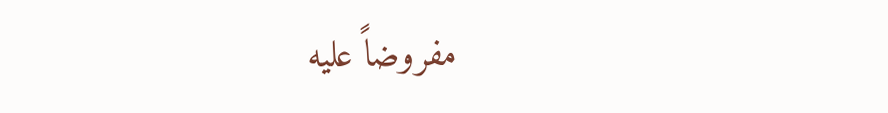مفروضاً عليه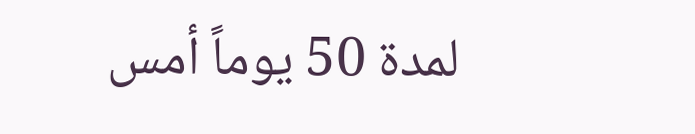لمدة 50 يوماً أمس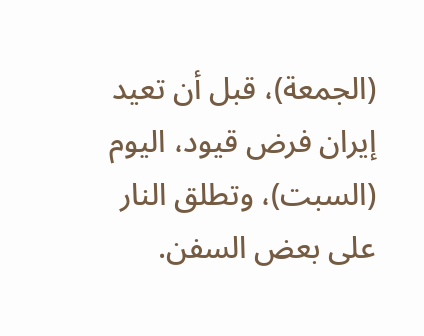(الجمعة)، قبل أن تعيد إيران فرض قيود، اليوم (السبت)، وتطلق النار على بعض السفن.